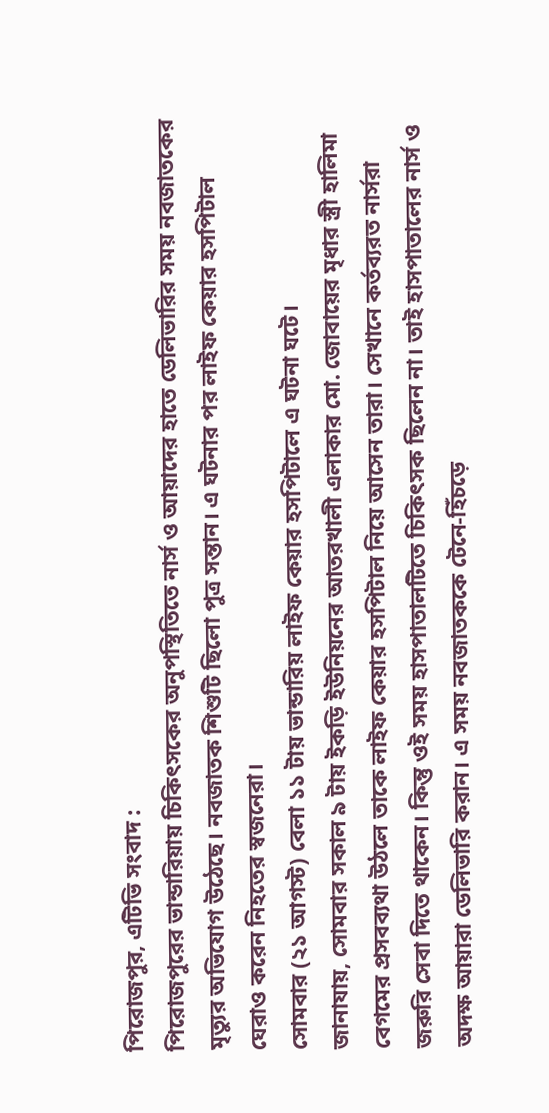পিরোজপুর, এটিভি সংবাদ :
পিরোজপুরের ভান্ডারিয়ায় চিকিৎসকের অনুপস্থিতিতে নার্স ও আয়াদের হাতে ডেলিভারির সময় নবজাতকের মৃত্যুর অভিযোগ উঠেছে। নবজাতক শিশুটি ছিলো পুত্র সন্তান। এ ঘটনার পর লাইফ কেয়ার হসপিটাল ঘেরাও করেন নিহতের স্বজনেরা।
সোমবার (২১ আগস্ট) বেলা ১১ টায় ভান্ডারিয় লাইফ কেয়ার হসপিটালে এ ঘটনা ঘটে।
জানাযায়, সোমবার সকাল ৯ টায় ইকড়ি ইউনিয়নের আতরখালী এলাকার মো. জোবায়ের মৃধার স্ত্রী হালিমা বেগমের প্রসবব্যথা উঠলে তাকে লাইফ কেয়ার হসপিটাল নিয়ে আসেন তারা। সেখানে কর্তব্যরত নার্সরা জরুরি সেবা দিতে থাকেন। কিন্তু ওই সময় হাসপাতালটিতে চিকিৎসক ছিলেন না। তাই হাসপাতালের নার্স ও অদক্ষ আয়ারা ডেলিভারি করান। এ সময় নবজাতককে টেনে-হিঁচড়ে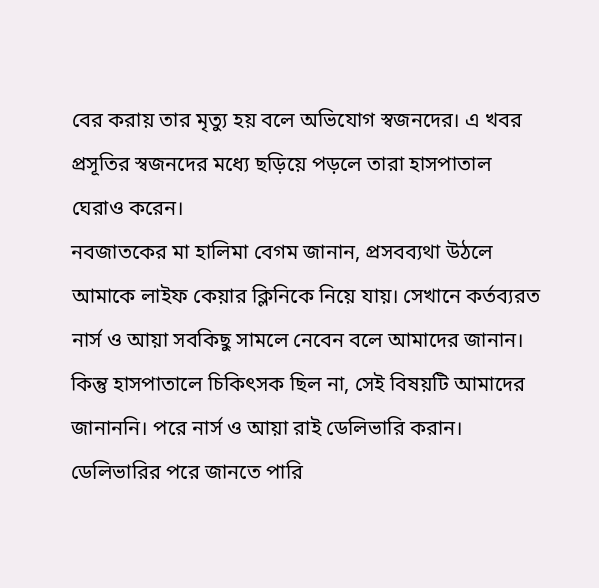বের করায় তার মৃত্যু হয় বলে অভিযোগ স্বজনদের। এ খবর প্রসূতির স্বজনদের মধ্যে ছড়িয়ে পড়লে তারা হাসপাতাল ঘেরাও করেন।
নবজাতকের মা হালিমা বেগম জানান, প্রসবব্যথা উঠলে আমাকে লাইফ কেয়ার ক্লিনিকে নিয়ে যায়। সেখানে কর্তব্যরত নার্স ও আয়া সবকিছু সামলে নেবেন বলে আমাদের জানান। কিন্তু হাসপাতালে চিকিৎসক ছিল না, সেই বিষয়টি আমাদের জানাননি। পরে নার্স ও আয়া রাই ডেলিভারি করান। ডেলিভারির পরে জানতে পারি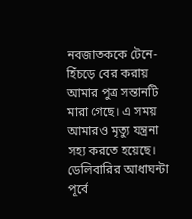নবজাতককে টেনে-হিঁচড়ে বের করায় আমার পুত্র সন্তানটি মারা গেছে। এ সময় আমারও মৃত্যু যন্ত্রনা সহ্য করতে হয়েছে। ডেলিবারির আধাঘন্টা পূর্বে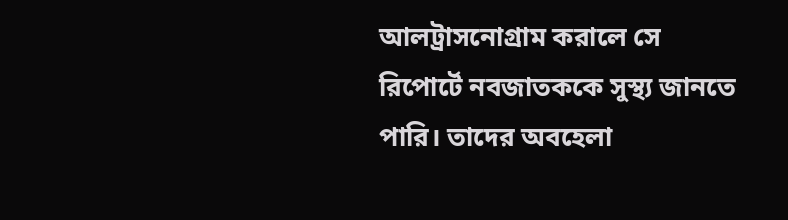আলট্রাসনোগ্রাম করালে সে রিপোর্টে নবজাতককে সুস্থ্য জানতে পারি। তাদের অবহেলা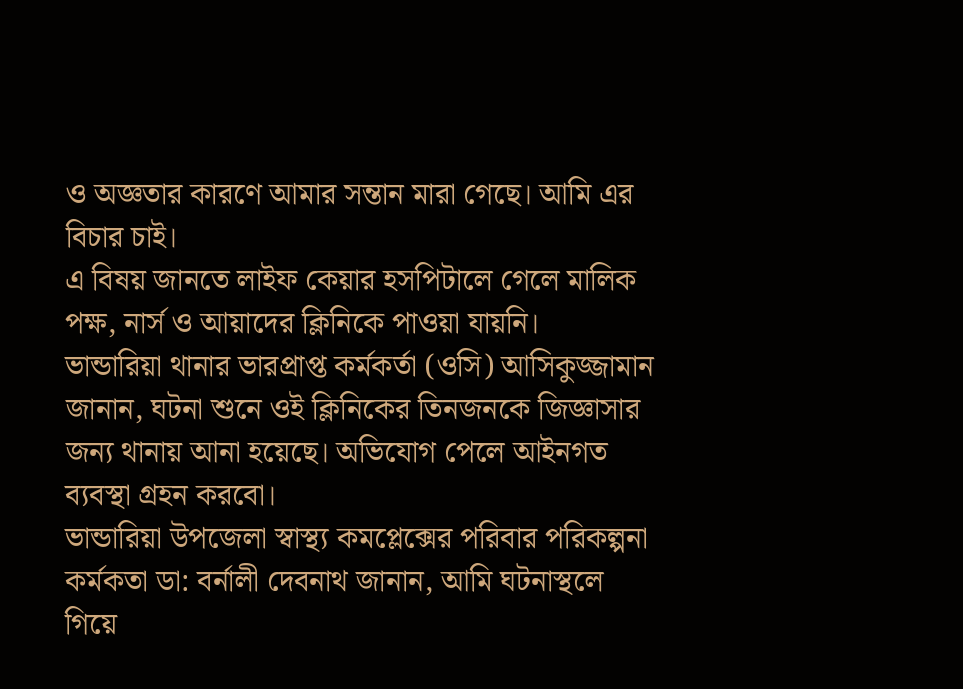ও অজ্ঞতার কারণে আমার সন্তান মারা গেছে। আমি এর বিচার চাই।
এ বিষয় জানতে লাইফ কেয়ার হসপিটালে গেলে মালিক পক্ষ, নার্স ও আয়াদের ক্লিনিকে পাওয়া যায়নি।
ভান্ডারিয়া থানার ভারপ্রাপ্ত কর্মকর্তা (ওসি) আসিকুজ্জামান জানান, ঘটনা শুনে ওই ক্লিনিকের তিনজনকে জিজ্ঞাসার জন্য থানায় আনা হয়েছে। অভিযোগ পেলে আইনগত ব্যবস্থা গ্রহন করবো।
ভান্ডারিয়া উপজেলা স্বাস্থ্য কমপ্লেক্সের পরিবার পরিকল্পনা কর্মকতা ডা: বর্নালী দেবনাথ জানান, আমি ঘটনাস্থলে গিয়ে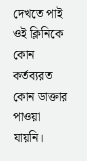দেখতে পাই ওই ক্লিনিকে কোন কর্তব্যরত কোন ডাক্তার পাওয়া যায়নি।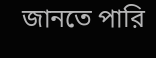জানতে পারি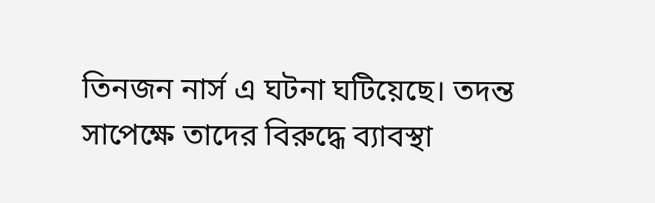তিনজন নার্স এ ঘটনা ঘটিয়েছে। তদন্ত সাপেক্ষে তাদের বিরুদ্ধে ব্যাবস্থা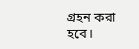গ্রহন করা হবে।